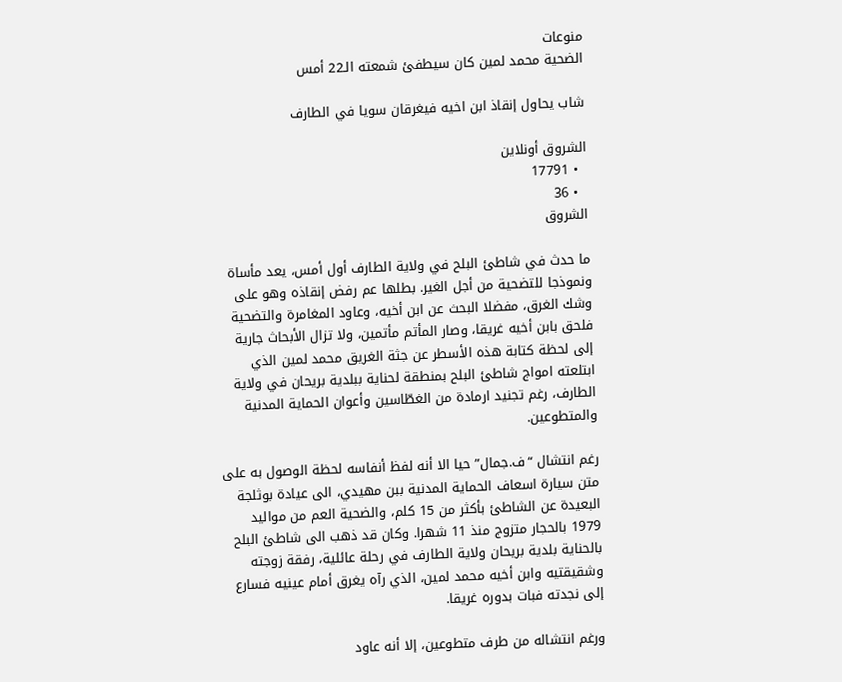منوعات
الضحية محمد لمين كان سيطفئ شمعته الـ22 أمس

شاب يحاول إنقاذ ابن اخيه فيغرقان سويا في الطارف

الشروق أونلاين
  • 17791
  • 36
الشروق

ما حدث في شاطئ البلح في ولاية الطارف أول أمس، يعد مأساة ونموذجا للتضحية من أجل الغير. بطلها عم رفض إنقاذه وهو على وشك الغرق، مفضلا البحث عن ابن أخيه، وعاود المغامرة والتضحية فلحق بابن أخيه غريقا، وصار المأتم مأتمين، ولا تزال الأبحاث جارية إلى لحظة كتابة هذه الأسطر عن جثة الغريق محمد لمين الذي ابتلعته امواج شاطئ البلح بمنطقة لحناية ببلدية بريحان في ولاية الطارف، رغم تجنيد ارمادة من الغطّاسين وأعوان الحماية المدنية والمتطوعين.

رغم انتشال “ف.جمال” حيا الا أنه لفظ أنفاسه لحظة الوصول به على متن سيارة اسعاف الحماية المدنية ببن مهيدي، الى عيادة بوثلجة البعيدة عن الشاطئ بأكثر من 15 كلم، والضحية العم من مواليد 1979 بالحجار متزوج منذ 11 شهرا. وكان قد ذهب الى شاطئ البلح بالحناية بلدية بريحان ولاية الطارف في رحلة عائلية، رفقة زوجته وشقيقتيه وابن أخيه محمد لمين، الذي رآه يغرق أمام عينيه فسارع إلى نجدته فبات بدوره غريقا.

ورغم انتشاله من طرف متطوعين، إلا أنه عاود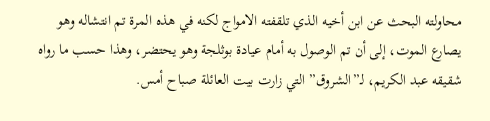محاولته البحث عن ابن أخيه الذي تلقفته الامواج لكنه في هذه المرة تم انتشاله وهو يصارع الموت، إلى أن تم الوصول به أمام عيادة بوثلجة وهو يحتضر، وهذا حسب ما رواه شقيقه عبد الكريم، لـ”الشروق” التي زارت بيت العائلة صباح أمس.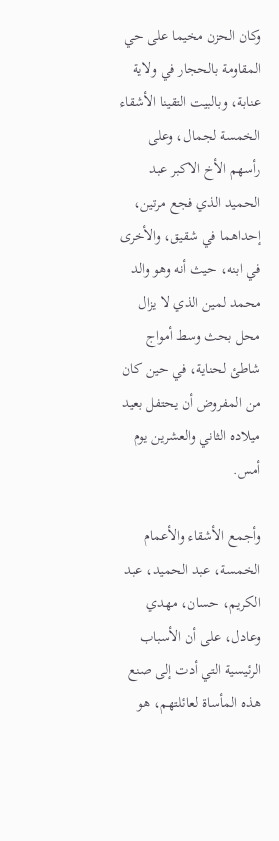وكان الحزن مخيما على حي المقاومة بالحجار في ولاية عنابة، وبالبيت التقينا الأشقاء الخمسة لجمال، وعلى رأسهم الأخ الاكبر عبد الحميد الذي فجع مرتين، إحداهما في شقيق، والأخرى في ابنه، حيث أنه وهو والد محمد لمين الذي لا يزال محل بحث وسط أمواج شاطئ لحناية، في حين كان من المفروض أن يحتفل بعيد ميلاده الثاني والعشرين يوم أمس.

وأجمع الأشقاء والأعمام الخمسة، عبد الحميد، عبد الكريم، حسان، مهدي وعادل، على أن الأسباب الرئيسية التي أدت إلى صنع هذه المأساة لعائلتهم، هو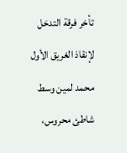تأخر فرقة التدخل لإنقاذ الغريق الأول محمد لمين وسط شاطئ محروس،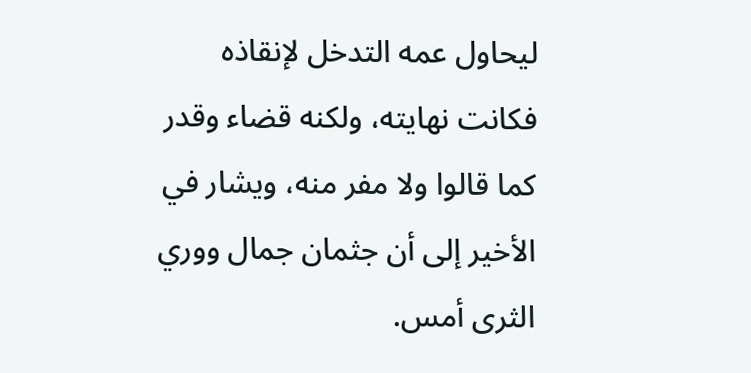ليحاول عمه التدخل لإنقاذه فكانت نهايته، ولكنه قضاء وقدر كما قالوا ولا مفر منه، ويشار في الأخير إلى أن جثمان جمال ووري الثرى أمس.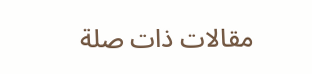مقالات ذات صلة